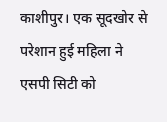काशीपुर। एक सूदखोर से परेशान हुई महिला ने एसपी सिटी को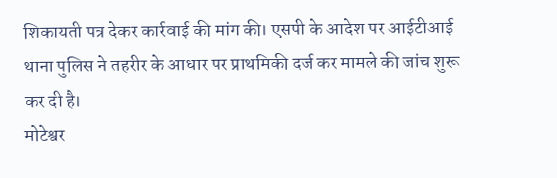शिकायती पत्र देकर कार्रवाई की मांग की। एसपी के आदेश पर आईटीआई थाना पुलिस ने तहरीर के आधार पर प्राथमिकी दर्ज कर मामले की जांच शुरू कर दी है।
मोटेश्वर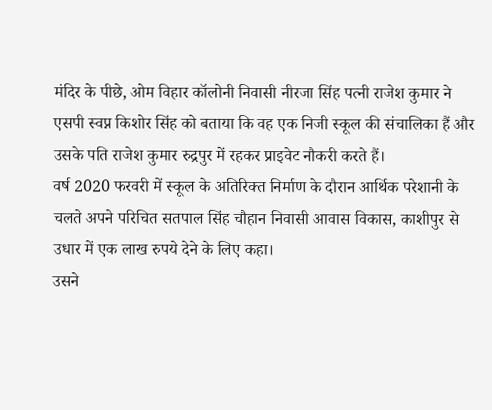मंदिर के पीछे, ओम विहार कॉलोनी निवासी नीरजा सिंह पत्नी राजेश कुमार ने एसपी स्वप्न किशोर सिंह को बताया कि वह एक निजी स्कूल की संचालिका हैं और उसके पति राजेश कुमार रुद्रपुर में रहकर प्राइवेट नौकरी करते हैं।
वर्ष 2020 फरवरी में स्कूल के अतिरिक्त निर्माण के दौरान आर्थिक परेशानी के चलते अपने परिचित सतपाल सिंह चौहान निवासी आवास विकास, काशीपुर से उधार में एक लाख रुपये देने के लिए कहा।
उसने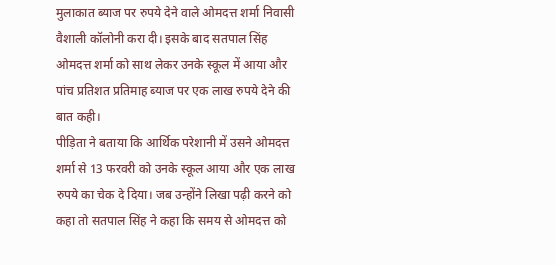मुलाकात ब्याज पर रुपये देने वाले ओमदत्त शर्मा निवासी वैशाली कॉलोनी करा दी। इसके बाद सतपाल सिंह ओमदत्त शर्मा को साथ लेकर उनके स्कूल में आया और पांच प्रतिशत प्रतिमाह ब्याज पर एक लाख रुपये देने की बात कही।
पीड़िता ने बताया कि आर्थिक परेशानी में उसने ओमदत्त शर्मा से 13 फरवरी को उनके स्कूल आया और एक लाख रुपये का चेक दे दिया। जब उन्होंने लिखा पढ़ी करने को कहा तो सतपाल सिंह ने कहा कि समय से ओमदत्त को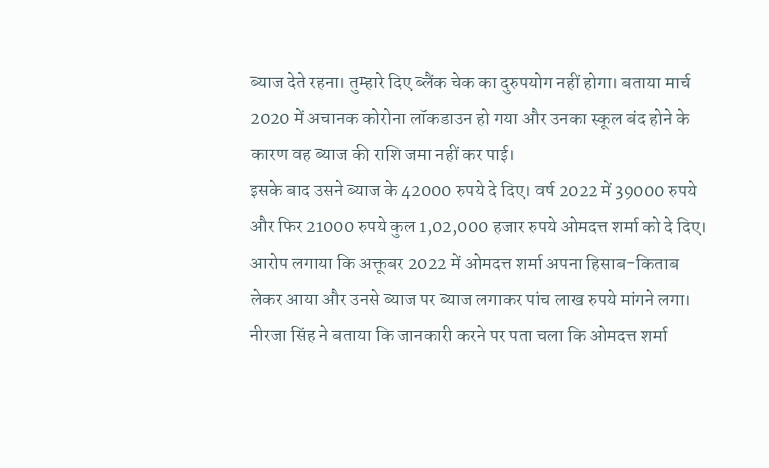ब्याज देते रहना। तुम्हारे दिए ब्लैंक चेक का दुरुपयोग नहीं होगा। बताया मार्च 2020 में अचानक कोरोना लॉकडाउन हो गया और उनका स्कूल बंद होने के कारण वह ब्याज की राशि जमा नहीं कर पाई।
इसके बाद उसने ब्याज के 42000 रुपये दे दिए। वर्ष 2022 में 39000 रुपये और फिर 21000 रुपये कुल 1,02,000 हजार रुपये ओमदत्त शर्मा को दे दिए। आरोप लगाया कि अक्तूबर 2022 में ओमदत्त शर्मा अपना हिसाब-किताब लेकर आया और उनसे ब्याज पर ब्याज लगाकर पांच लाख रुपये मांगने लगा।
नीरजा सिंह ने बताया कि जानकारी करने पर पता चला कि ओमदत्त शर्मा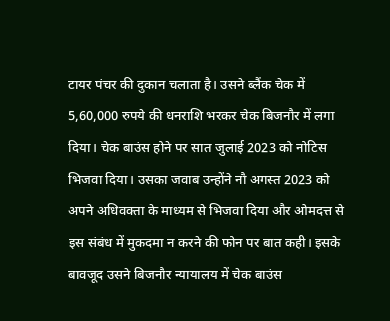टायर पंचर की दुकान चलाता है। उसने ब्लैंक चेक में 5,60,000 रुपये की धनराशि भरकर चेक बिजनौर में लगा दिया। चेक बाउंस होने पर सात जुलाई 2023 को नोटिस भिजवा दिया। उसका जवाब उन्होंने नौ अगस्त 2023 को अपने अधिवक्ता के माध्यम से भिजवा दिया और ओमदत्त से इस संबंध में मुकदमा न करने की फोन पर बात कही। इसके बावजूद उसने बिजनौर न्यायालय में चेक बाउंस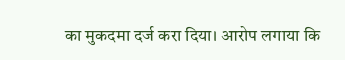का मुकदमा दर्ज करा दिया। आरोप लगाया कि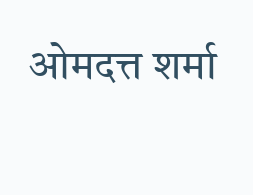ओमदत्त शर्मा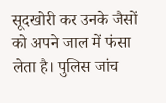सूदखोरी कर उनके जैसों को अपने जाल में फंसा लेता है। पुलिस जांच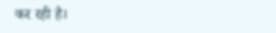कर रही है।